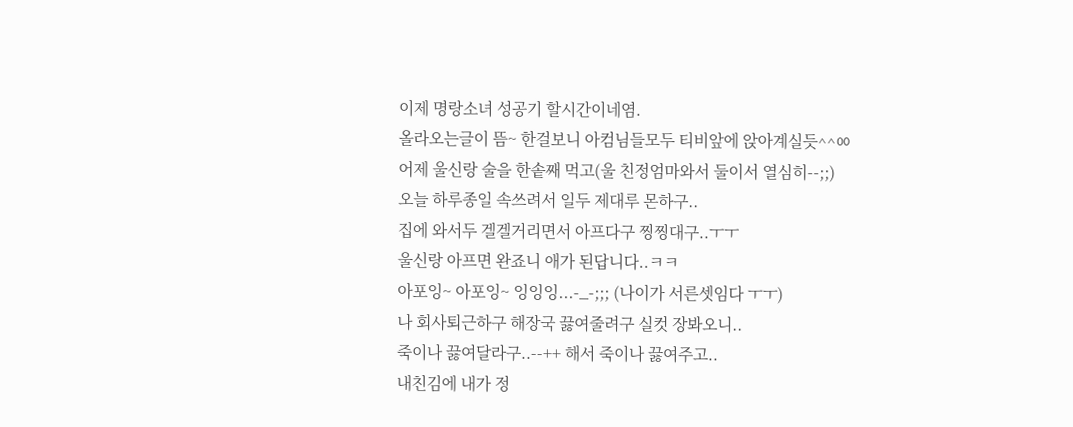이제 명랑소녀 성공기 할시간이네염.
올라오는글이 뜸~ 한걸보니 아컴님들모두 티비앞에 앉아계실듯^^ㆀ
어제 울신랑 술을 한솥째 먹고(울 친정엄마와서 둘이서 열심히--;;)
오늘 하루종일 속쓰려서 일두 제대루 몬하구..
집에 와서두 겔겔거리면서 아프다구 찡찡대구..ㅜㅜ
울신랑 아프면 완죠니 애가 된답니다..ㅋㅋ
아포잉~ 아포잉~ 잉잉잉...-_-;;; (나이가 서른셋임다 ㅜㅜ)
나 회사퇴근하구 해장국 끓여줄려구 실컷 장봐오니..
죽이나 끓여달라구..--++ 해서 죽이나 끓여주고..
내친김에 내가 정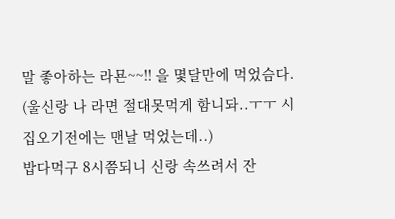말 좋아하는 라묜~~!! 을 몇달만에 먹었슴다.
(울신랑 나 라면 절대못먹게 함니돠..ㅜㅜ 시집오기전에는 맨날 먹었는데..)
밥다먹구 8시쯤되니 신랑 속쓰려서 잔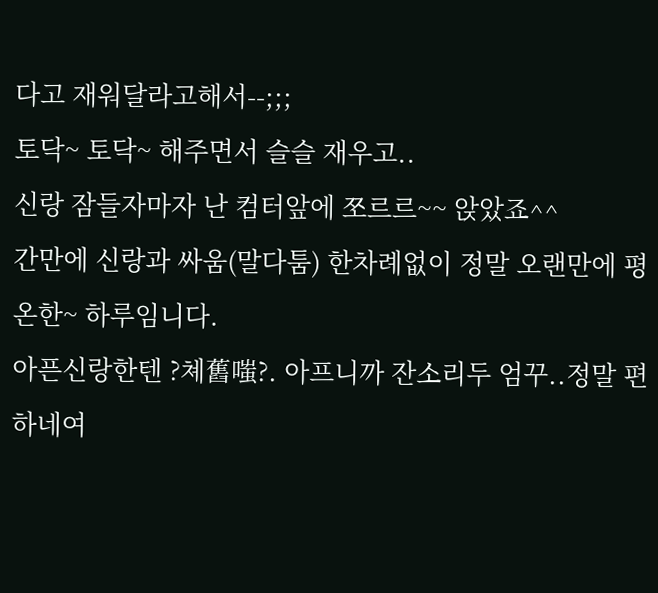다고 재워달라고해서--;;;
토닥~ 토닥~ 해주면서 슬슬 재우고..
신랑 잠들자마자 난 컴터앞에 쪼르르~~ 앉았죠^^
간만에 신랑과 싸움(말다툼) 한차례없이 정말 오랜만에 평온한~ 하루임니다.
아픈신랑한텐 ?쳬舊嗤?. 아프니까 잔소리두 엄꾸..정말 편하네여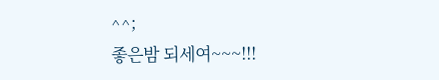^^;
좋은밤 되세여~~~!!!